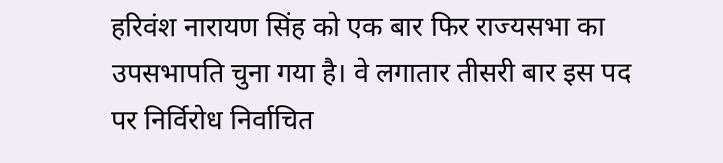हरिवंश नारायण सिंह को एक बार फिर राज्यसभा का उपसभापति चुना गया है। वे लगातार तीसरी बार इस पद पर निर्विरोध निर्वाचित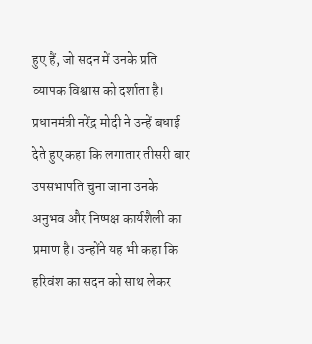हुए हैं, जो सदन में उनके प्रति व्यापक विश्वास को दर्शाता है।
प्रधानमंत्री नरेंद्र मोदी ने उन्हें बधाई देते हुए कहा कि लगातार तीसरी बार उपसभापति चुना जाना उनके अनुभव और निष्पक्ष कार्यशैली का प्रमाण है। उन्होंने यह भी कहा कि हरिवंश का सदन को साथ लेकर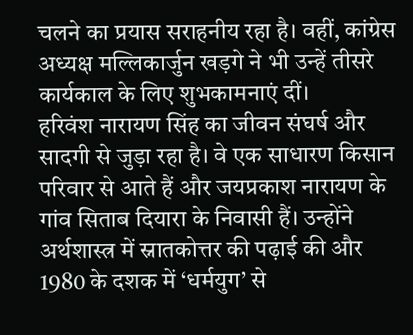चलने का प्रयास सराहनीय रहा है। वहीं, कांग्रेस अध्यक्ष मल्लिकार्जुन खड़गे ने भी उन्हें तीसरे कार्यकाल के लिए शुभकामनाएं दीं।
हरिवंश नारायण सिंह का जीवन संघर्ष और सादगी से जुड़ा रहा है। वे एक साधारण किसान परिवार से आते हैं और जयप्रकाश नारायण के गांव सिताब दियारा के निवासी हैं। उन्होंने अर्थशास्त्र में स्नातकोत्तर की पढ़ाई की और 1980 के दशक में ‘धर्मयुग’ से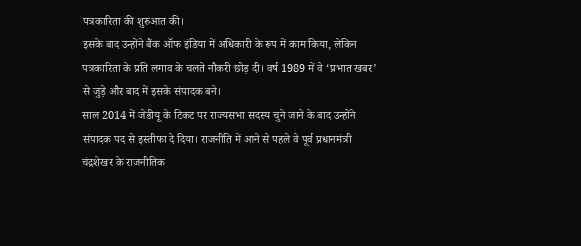पत्रकारिता की शुरुआत की।
इसके बाद उन्होंने बैंक ऑफ इंडिया में अधिकारी के रूप में काम किया, लेकिन पत्रकारिता के प्रति लगाव के चलते नौकरी छोड़ दी। वर्ष 1989 में वे ‘प्रभात खबर’ से जुड़े और बाद में इसके संपादक बने।
साल 2014 में जेडीयू के टिकट पर राज्यसभा सदस्य चुने जाने के बाद उन्होंने संपादक पद से इस्तीफा दे दिया। राजनीति में आने से पहले वे पूर्व प्रधानमंत्री चंद्रशेखर के राजनीतिक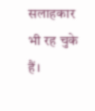सलाहकार भी रह चुके हैं।